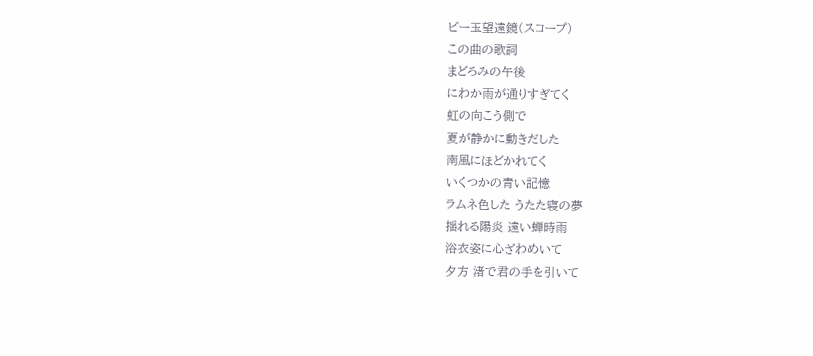ビー玉望遠鏡(スコープ)
この曲の歌詞
まどろみの午後
にわか雨が通りすぎてく
虹の向こう側で
夏が静かに動きだした
南風にほどかれてく
いくつかの青い記憶
ラムネ色した うたた寝の夢
揺れる陽炎 遠い蝉時雨
浴衣姿に心ざわめいて
夕方 渚で君の手を引いて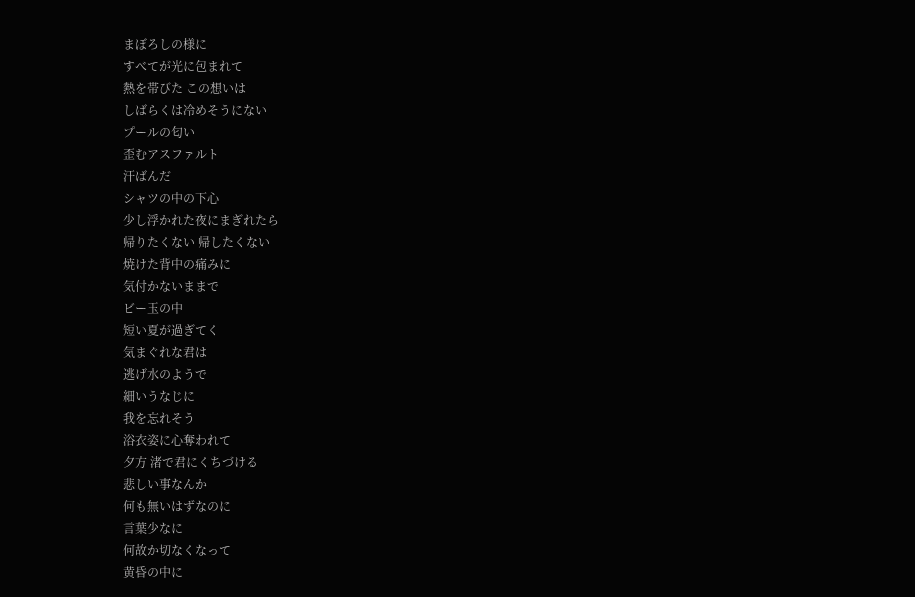まぼろしの様に
すべてが光に包まれて
熱を帯びた この想いは
しばらくは冷めそうにない
プールの匂い
歪むアスファルト
汗ばんだ
シャツの中の下心
少し浮かれた夜にまぎれたら
帰りたくない 帰したくない
焼けた背中の痛みに
気付かないままで
ビー玉の中
短い夏が過ぎてく
気まぐれな君は
逃げ水のようで
細いうなじに
我を忘れそう
浴衣姿に心奪われて
夕方 渚で君にくちづける
悲しい事なんか
何も無いはずなのに
言葉少なに
何故か切なくなって
黄昏の中に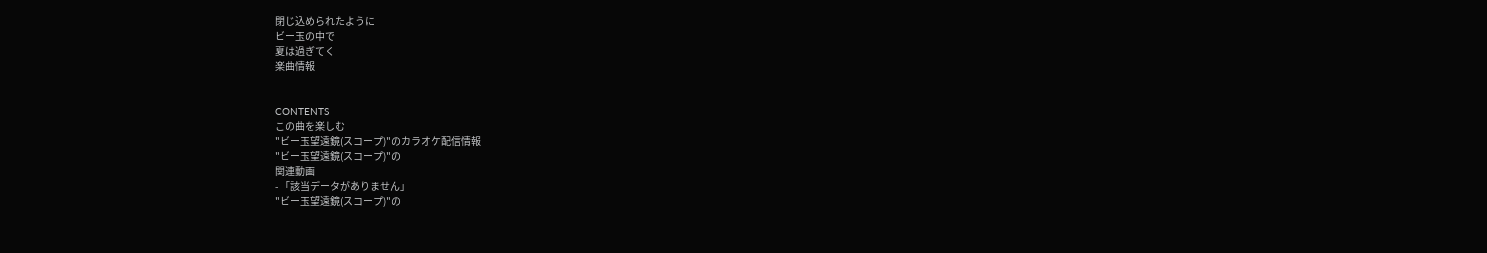閉じ込められたように
ビー玉の中で
夏は過ぎてく
楽曲情報


CONTENTS
この曲を楽しむ
"ビー玉望遠鏡(スコープ)"のカラオケ配信情報
"ビー玉望遠鏡(スコープ)"の
関連動画
- 「該当データがありません」
"ビー玉望遠鏡(スコープ)"の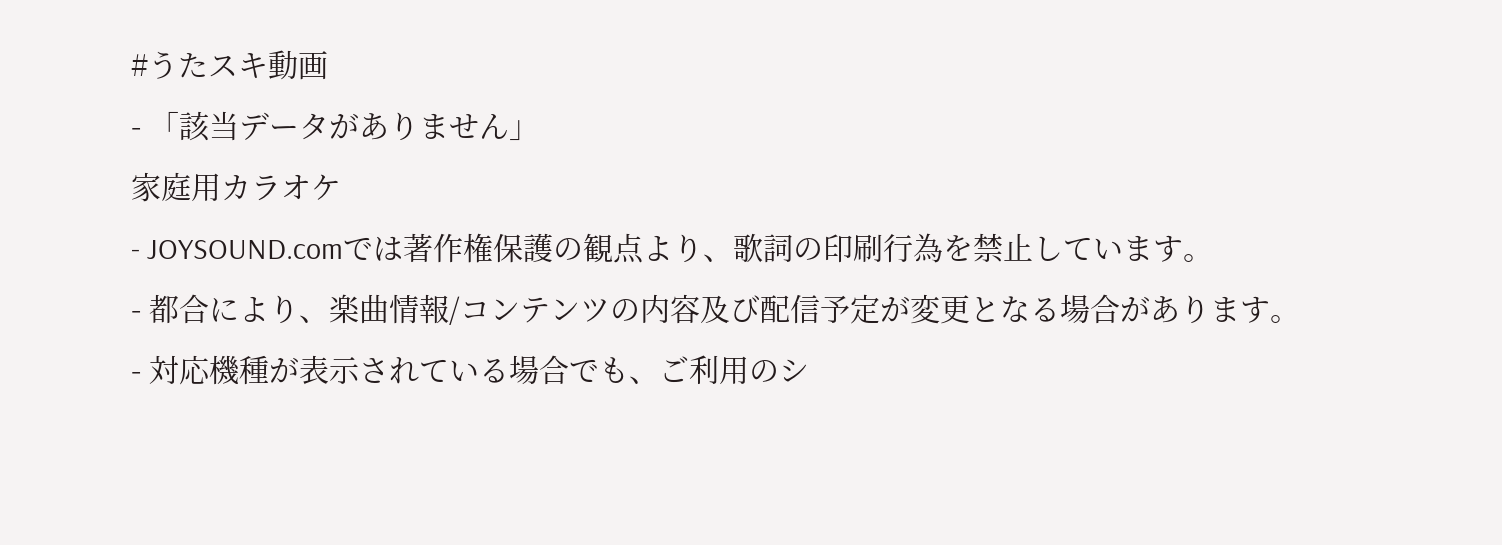#うたスキ動画
- 「該当データがありません」
家庭用カラオケ
- JOYSOUND.comでは著作権保護の観点より、歌詞の印刷行為を禁止しています。
- 都合により、楽曲情報/コンテンツの内容及び配信予定が変更となる場合があります。
- 対応機種が表示されている場合でも、ご利用のシ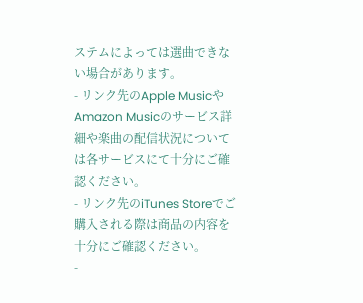ステムによっては選曲できない場合があります。
- リンク先のApple MusicやAmazon Musicのサービス詳細や楽曲の配信状況については各サービスにて十分にご確認ください。
- リンク先のiTunes Storeでご購入される際は商品の内容を十分にご確認ください。
-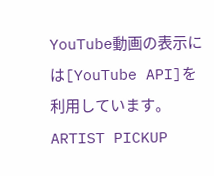YouTube動画の表示には[YouTube API]を利用しています。
ARTIST PICKUP